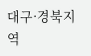대구·경북지역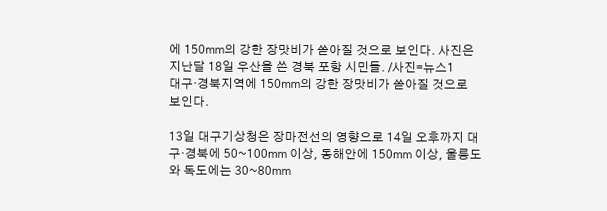에 150㎜의 강한 장맛비가 쏟아질 것으로 보인다. 사진은 지난달 18일 우산을 쓴 경북 포항 시민들. /사진=뉴스1
대구·경북지역에 150㎜의 강한 장맛비가 쏟아질 것으로 보인다.

13일 대구기상청은 장마전선의 영향으로 14일 오후까지 대구·경북에 50~100㎜ 이상, 동해안에 150㎜ 이상, 울릉도와 독도에는 30~80㎜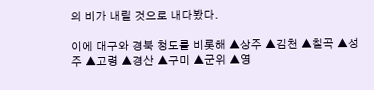의 비가 내릴 것으로 내다봤다.

이에 대구와 경북 청도를 비롯해 ▲상주 ▲김천 ▲칠곡 ▲성주 ▲고령 ▲경산 ▲구미 ▲군위 ▲영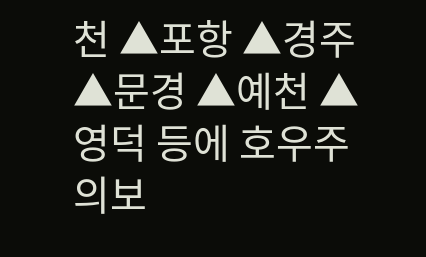천 ▲포항 ▲경주 ▲문경 ▲예천 ▲영덕 등에 호우주의보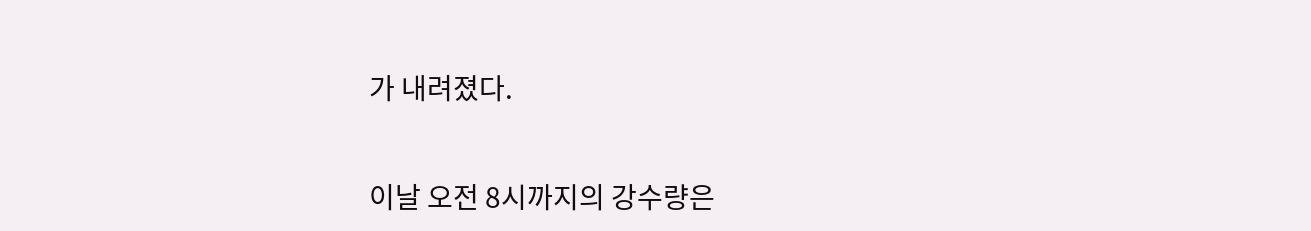가 내려졌다.


이날 오전 8시까지의 강수량은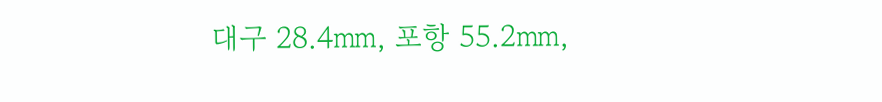대구 28.4㎜, 포항 55.2㎜,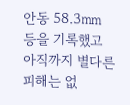안동 58.3㎜ 등을 기록했고 아직까지 별다른 피해는 없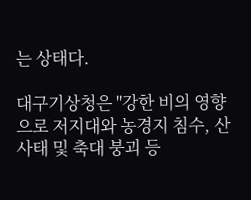는 상태다.

대구기상청은 "강한 비의 영향으로 저지대와 농경지 침수, 산사태 및 축대 붕괴 등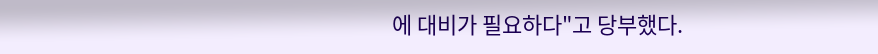에 대비가 필요하다"고 당부했다.